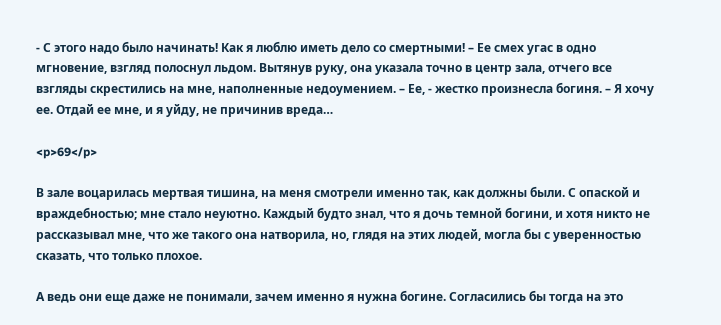- С этого надо было начинать! Как я люблю иметь дело со смертными! – Ее смех угас в одно мгновение, взгляд полоснул льдом. Вытянув руку, она указала точно в центр зала, отчего все взгляды скрестились на мне, наполненные недоумением. – Ее, - жестко произнесла богиня. – Я хочу ее. Отдай ее мне, и я уйду, не причинив вреда…

<p>69</p>

В зале воцарилась мертвая тишина, на меня смотрели именно так, как должны были. С опаской и враждебностью; мне стало неуютно. Каждый будто знал, что я дочь темной богини, и хотя никто не рассказывал мне, что же такого она натворила, но, глядя на этих людей, могла бы с уверенностью сказать, что только плохое.

А ведь они еще даже не понимали, зачем именно я нужна богине. Согласились бы тогда на это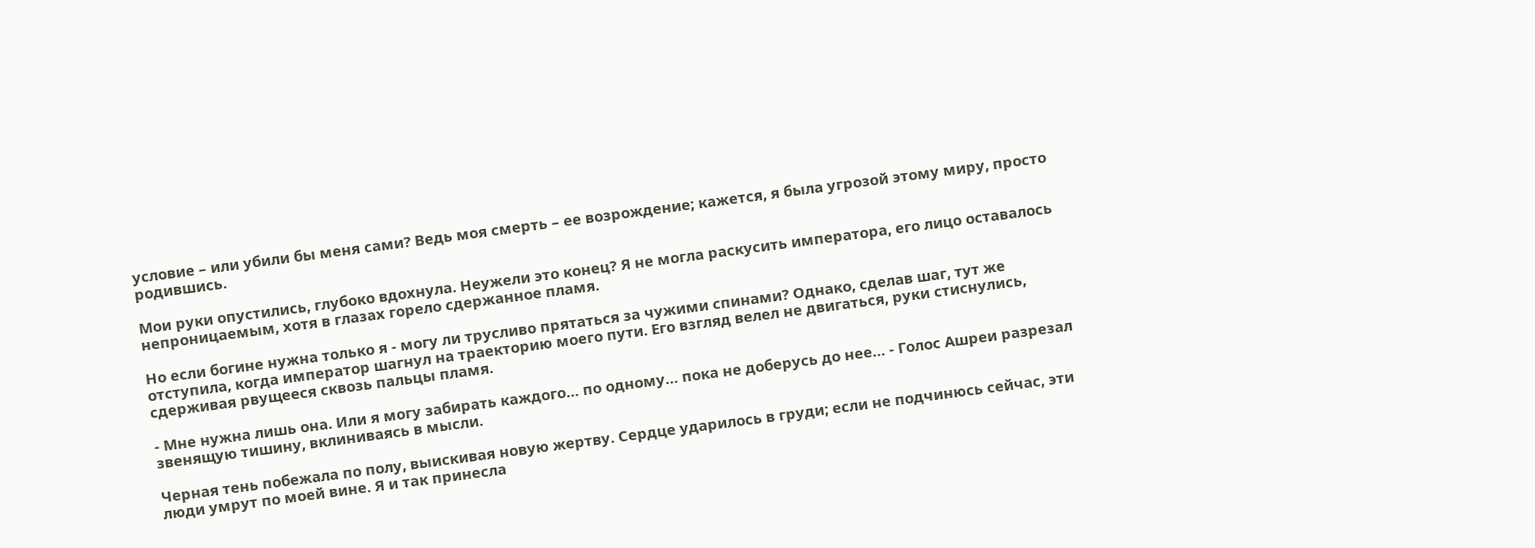условие – или убили бы меня сами? Ведь моя смерть – ее возрождение; кажется, я была угрозой этому миру, просто родившись.

Мои руки опустились, глубоко вдохнула. Неужели это конец? Я не могла раскусить императора, его лицо оставалось непроницаемым, хотя в глазах горело сдержанное пламя.

Но если богине нужна только я - могу ли трусливо прятаться за чужими спинами? Однако, сделав шаг, тут же отступила, когда император шагнул на траекторию моего пути. Его взгляд велел не двигаться, руки стиснулись, сдерживая рвущееся сквозь пальцы пламя.

- Мне нужна лишь она. Или я могу забирать каждого… по одному… пока не доберусь до нее… - Голос Ашреи разрезал звенящую тишину, вклиниваясь в мысли.

Черная тень побежала по полу, выискивая новую жертву. Сердце ударилось в груди; если не подчинюсь сейчас, эти люди умрут по моей вине. Я и так принесла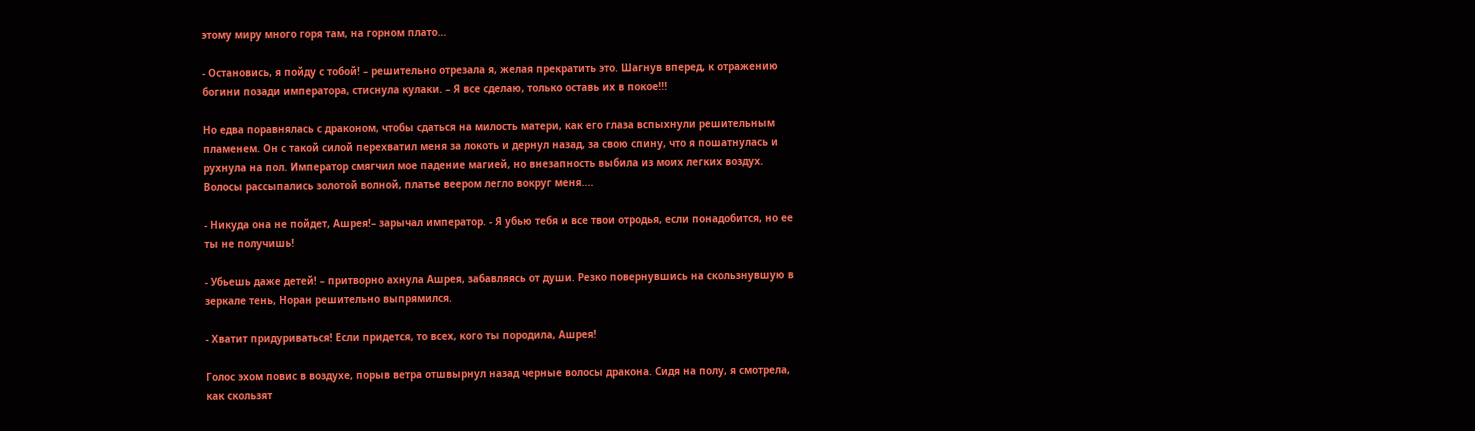этому миру много горя там, на горном плато…

- Остановись, я пойду с тобой! – решительно отрезала я, желая прекратить это. Шагнув вперед, к отражению богини позади императора, стиснула кулаки. – Я все сделаю, только оставь их в покое!!!

Но едва поравнялась с драконом, чтобы сдаться на милость матери, как его глаза вспыхнули решительным пламенем. Он с такой силой перехватил меня за локоть и дернул назад, за свою спину, что я пошатнулась и рухнула на пол. Император смягчил мое падение магией, но внезапность выбила из моих легких воздух. Волосы рассыпались золотой волной, платье веером легло вокруг меня....

- Никуда она не пойдет, Ашрея!– зарычал император. - Я убью тебя и все твои отродья, если понадобится, но ее ты не получишь!

- Убьешь даже детей! – притворно ахнула Ашрея, забавляясь от души. Резко повернувшись на скользнувшую в зеркале тень, Норан решительно выпрямился.

- Хватит придуриваться! Если придется, то всех, кого ты породила, Ашрея!

Голос эхом повис в воздухе, порыв ветра отшвырнул назад черные волосы дракона. Сидя на полу, я смотрела, как скользят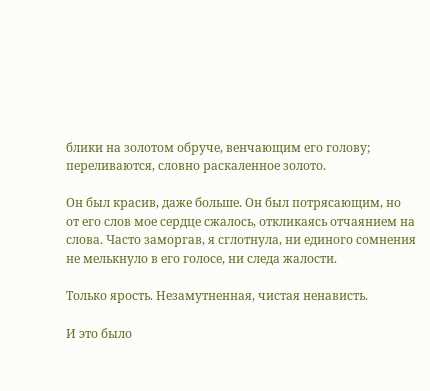блики на золотом обруче, венчающим его голову; переливаются, словно раскаленное золото.

Он был красив, даже больше. Он был потрясающим, но от его слов мое сердце сжалось, откликаясь отчаянием на слова. Часто заморгав, я сглотнула, ни единого сомнения не мелькнуло в его голосе, ни следа жалости.

Только ярость. Незамутненная, чистая ненависть.

И это было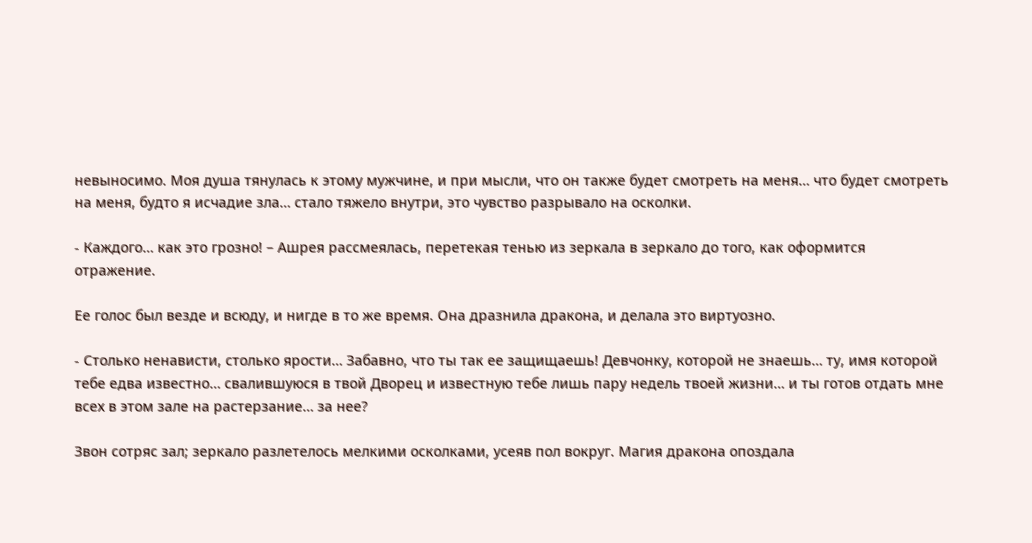невыносимо. Моя душа тянулась к этому мужчине, и при мысли, что он также будет смотреть на меня… что будет смотреть на меня, будто я исчадие зла… стало тяжело внутри, это чувство разрывало на осколки.

- Каждого… как это грозно! – Ашрея рассмеялась, перетекая тенью из зеркала в зеркало до того, как оформится отражение.

Ее голос был везде и всюду, и нигде в то же время. Она дразнила дракона, и делала это виртуозно.

- Столько ненависти, столько ярости… Забавно, что ты так ее защищаешь! Девчонку, которой не знаешь… ту, имя которой тебе едва известно… свалившуюся в твой Дворец и известную тебе лишь пару недель твоей жизни… и ты готов отдать мне всех в этом зале на растерзание… за нее?

Звон сотряс зал; зеркало разлетелось мелкими осколками, усеяв пол вокруг. Магия дракона опоздала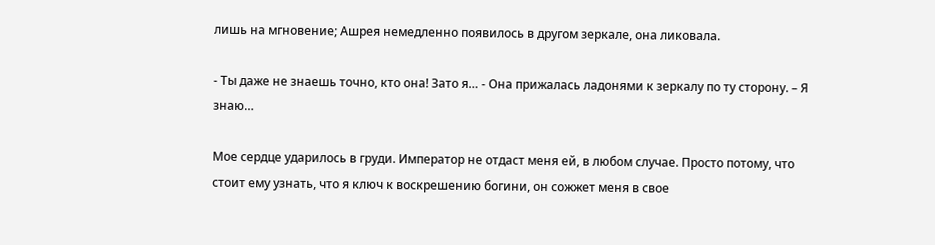лишь на мгновение; Ашрея немедленно появилось в другом зеркале, она ликовала.

- Ты даже не знаешь точно, кто она! Зато я… - Она прижалась ладонями к зеркалу по ту сторону. – Я знаю…

Мое сердце ударилось в груди. Император не отдаст меня ей, в любом случае. Просто потому, что стоит ему узнать, что я ключ к воскрешению богини, он сожжет меня в свое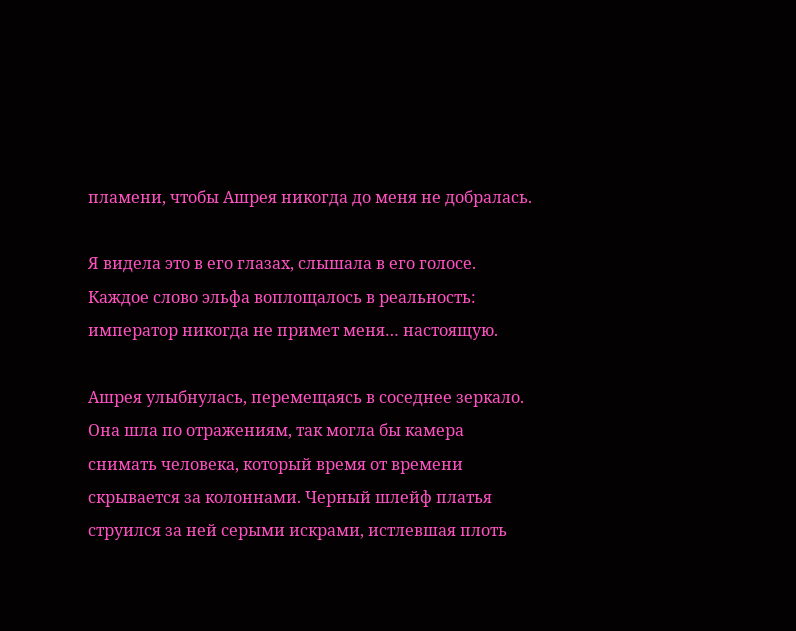пламени, чтобы Ашрея никогда до меня не добралась.

Я видела это в его глазах, слышала в его голосе. Каждое слово эльфа воплощалось в реальность: император никогда не примет меня… настоящую.

Ашрея улыбнулась, перемещаясь в соседнее зеркало. Она шла по отражениям, так могла бы камера снимать человека, который время от времени скрывается за колоннами. Черный шлейф платья струился за ней серыми искрами, истлевшая плоть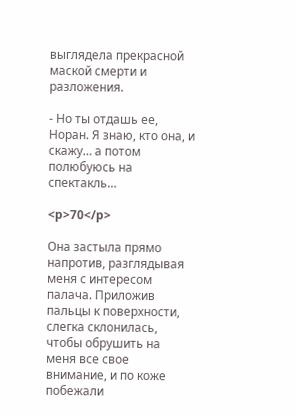выглядела прекрасной маской смерти и разложения.

- Но ты отдашь ее, Норан. Я знаю, кто она, и скажу… а потом полюбуюсь на спектакль…

<p>70</p>

Она застыла прямо напротив, разглядывая меня с интересом палача. Приложив пальцы к поверхности, слегка склонилась, чтобы обрушить на меня все свое внимание, и по коже побежали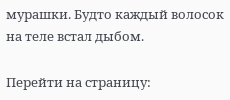мурашки. Будто каждый волосок на теле встал дыбом.

Перейти на страницу: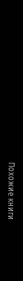Похожие книги